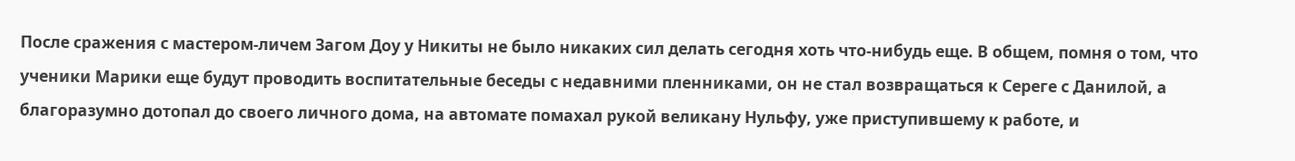После сражения с мастером-личем Загом Доу у Никиты не было никаких сил делать сегодня хоть что-нибудь еще. В общем, помня о том, что ученики Марики еще будут проводить воспитательные беседы с недавними пленниками, он не стал возвращаться к Сереге с Данилой, а благоразумно дотопал до своего личного дома, на автомате помахал рукой великану Нульфу, уже приступившему к работе, и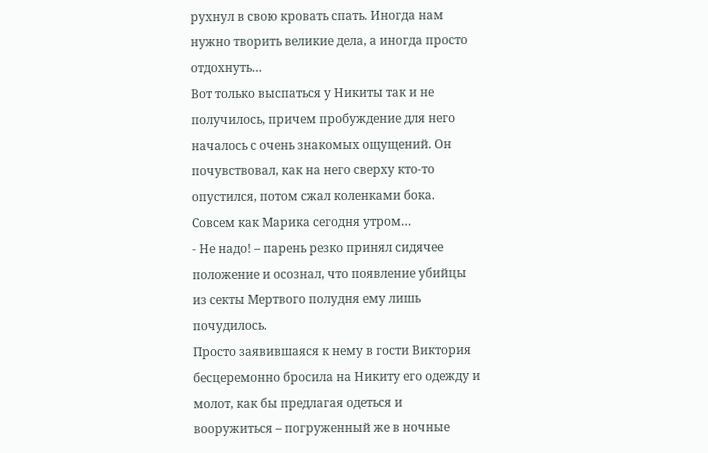рухнул в свою кровать спать. Иногда нам нужно творить великие дела, а иногда просто отдохнуть…
Вот только выспаться у Никиты так и не получилось, причем пробуждение для него началось с очень знакомых ощущений. Он почувствовал, как на него сверху кто-то опустился, потом сжал коленками бока. Совсем как Марика сегодня утром…
- Не надо! – парень резко принял сидячее положение и осознал, что появление убийцы из секты Мертвого полудня ему лишь почудилось.
Просто заявившаяся к нему в гости Виктория бесцеремонно бросила на Никиту его одежду и молот, как бы предлагая одеться и вооружиться – погруженный же в ночные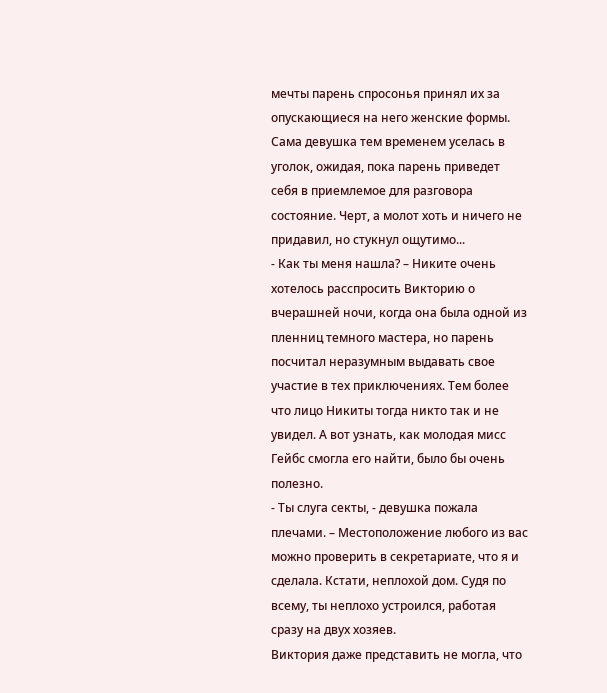мечты парень спросонья принял их за опускающиеся на него женские формы. Сама девушка тем временем уселась в уголок, ожидая, пока парень приведет себя в приемлемое для разговора состояние. Черт, а молот хоть и ничего не придавил, но стукнул ощутимо...
- Как ты меня нашла? – Никите очень хотелось расспросить Викторию о вчерашней ночи, когда она была одной из пленниц темного мастера, но парень посчитал неразумным выдавать свое участие в тех приключениях. Тем более что лицо Никиты тогда никто так и не увидел. А вот узнать, как молодая мисс Гейбс смогла его найти, было бы очень полезно.
- Ты слуга секты, - девушка пожала плечами. – Местоположение любого из вас можно проверить в секретариате, что я и сделала. Кстати, неплохой дом. Судя по всему, ты неплохо устроился, работая сразу на двух хозяев.
Виктория даже представить не могла, что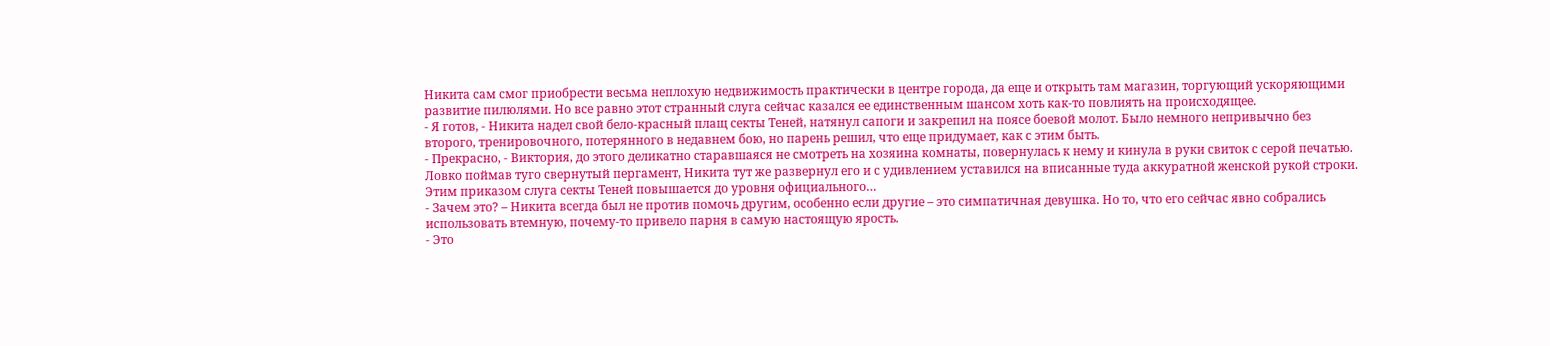Никита сам смог приобрести весьма неплохую недвижимость практически в центре города, да еще и открыть там магазин, торгующий ускоряющими развитие пилюлями. Но все равно этот странный слуга сейчас казался ее единственным шансом хоть как-то повлиять на происходящее.
- Я готов, - Никита надел свой бело-красный плащ секты Теней, натянул сапоги и закрепил на поясе боевой молот. Было немного непривычно без второго, тренировочного, потерянного в недавнем бою, но парень решил, что еще придумает, как с этим быть.
- Прекрасно, - Виктория, до этого деликатно старавшаяся не смотреть на хозяина комнаты, повернулась к нему и кинула в руки свиток с серой печатью.
Ловко поймав туго свернутый пергамент, Никита тут же развернул его и с удивлением уставился на вписанные туда аккуратной женской рукой строки.
Этим приказом слуга секты Теней повышается до уровня официального…
- Зачем это? – Никита всегда был не против помочь другим, особенно если другие – это симпатичная девушка. Но то, что его сейчас явно собрались использовать втемную, почему-то привело парня в самую настоящую ярость.
- Это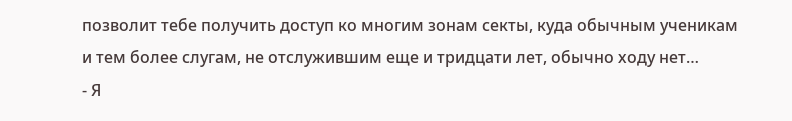позволит тебе получить доступ ко многим зонам секты, куда обычным ученикам и тем более слугам, не отслужившим еще и тридцати лет, обычно ходу нет…
- Я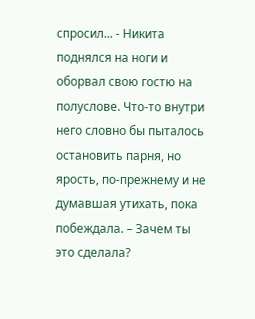спросил... - Никита поднялся на ноги и оборвал свою гостю на полуслове. Что-то внутри него словно бы пыталось остановить парня, но ярость, по-прежнему и не думавшая утихать, пока побеждала. – Зачем ты это сделала?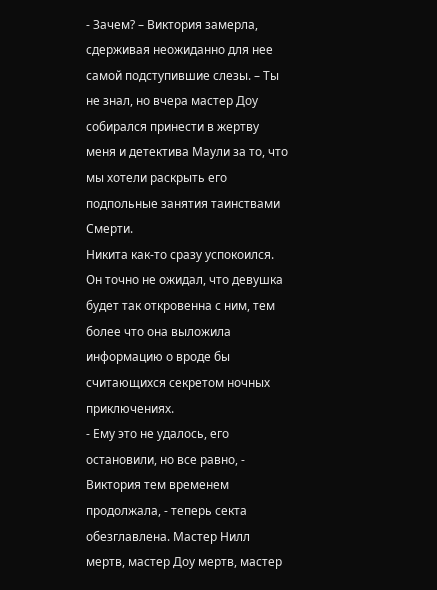- Зачем? – Виктория замерла, сдерживая неожиданно для нее самой подступившие слезы. – Ты не знал, но вчера мастер Доу собирался принести в жертву меня и детектива Маули за то, что мы хотели раскрыть его подпольные занятия таинствами Смерти.
Никита как-то сразу успокоился. Он точно не ожидал, что девушка будет так откровенна с ним, тем более что она выложила информацию о вроде бы считающихся секретом ночных приключениях.
- Ему это не удалось, его остановили, но все равно, - Виктория тем временем продолжала, - теперь секта обезглавлена. Мастер Нилл мертв, мастер Доу мертв, мастер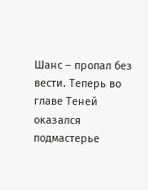Шанс – пропал без вести. Теперь во главе Теней оказался подмастерье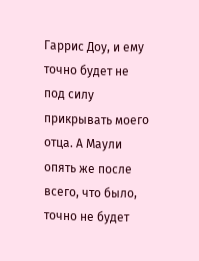Гаррис Доу, и ему точно будет не под силу прикрывать моего отца. А Маули опять же после всего, что было, точно не будет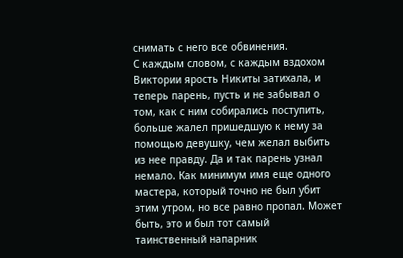снимать с него все обвинения.
С каждым словом, с каждым вздохом Виктории ярость Никиты затихала, и теперь парень, пусть и не забывал о том, как с ним собирались поступить, больше жалел пришедшую к нему за помощью девушку, чем желал выбить из нее правду. Да и так парень узнал немало. Как минимум имя еще одного мастера, который точно не был убит этим утром, но все равно пропал. Может быть, это и был тот самый таинственный напарник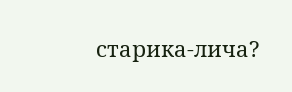старика-лича?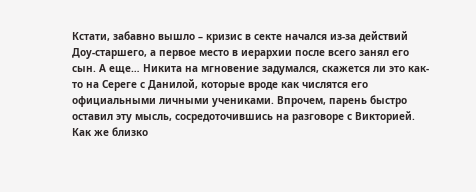Кстати, забавно вышло – кризис в секте начался из-за действий Доу-старшего, а первое место в иерархии после всего занял его сын. А еще… Никита на мгновение задумался, скажется ли это как-то на Сереге с Данилой, которые вроде как числятся его официальными личными учениками. Впрочем, парень быстро оставил эту мысль, сосредоточившись на разговоре с Викторией. Как же близко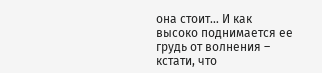она стоит… И как высоко поднимается ее грудь от волнения – кстати, что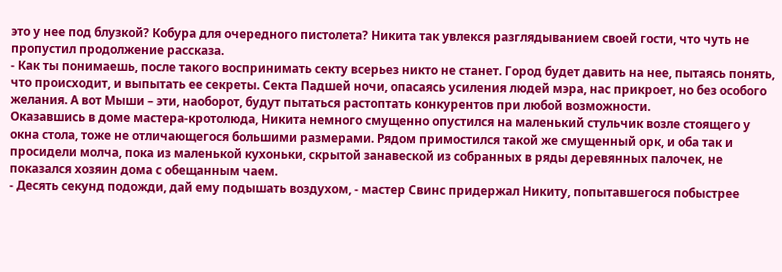это у нее под блузкой? Кобура для очередного пистолета? Никита так увлекся разглядыванием своей гости, что чуть не пропустил продолжение рассказа.
- Как ты понимаешь, после такого воспринимать секту всерьез никто не станет. Город будет давить на нее, пытаясь понять, что происходит, и выпытать ее секреты. Секта Падшей ночи, опасаясь усиления людей мэра, нас прикроет, но без особого желания. А вот Мыши – эти, наоборот, будут пытаться растоптать конкурентов при любой возможности.
Оказавшись в доме мастера-кротолюда, Никита немного смущенно опустился на маленький стульчик возле стоящего у окна стола, тоже не отличающегося большими размерами. Рядом примостился такой же смущенный орк, и оба так и просидели молча, пока из маленькой кухоньки, скрытой занавеской из собранных в ряды деревянных палочек, не показался хозяин дома с обещанным чаем.
- Десять секунд подожди, дай ему подышать воздухом, - мастер Свинс придержал Никиту, попытавшегося побыстрее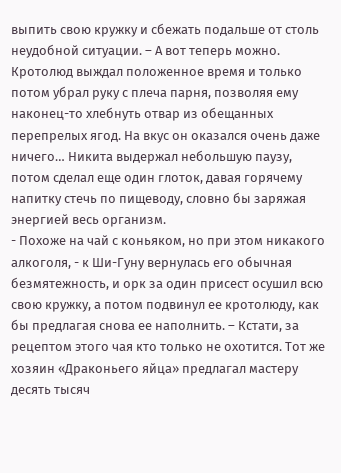выпить свою кружку и сбежать подальше от столь неудобной ситуации. – А вот теперь можно.
Кротолюд выждал положенное время и только потом убрал руку с плеча парня, позволяя ему наконец-то хлебнуть отвар из обещанных перепрелых ягод. На вкус он оказался очень даже ничего… Никита выдержал небольшую паузу, потом сделал еще один глоток, давая горячему напитку стечь по пищеводу, словно бы заряжая энергией весь организм.
- Похоже на чай с коньяком, но при этом никакого алкоголя, - к Ши-Гуну вернулась его обычная безмятежность, и орк за один присест осушил всю свою кружку, а потом подвинул ее кротолюду, как бы предлагая снова ее наполнить. – Кстати, за рецептом этого чая кто только не охотится. Тот же хозяин «Драконьего яйца» предлагал мастеру десять тысяч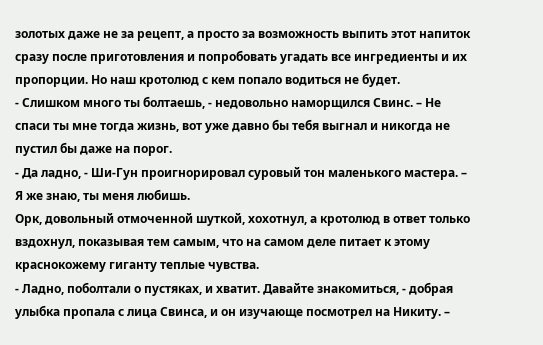золотых даже не за рецепт, а просто за возможность выпить этот напиток сразу после приготовления и попробовать угадать все ингредиенты и их пропорции. Но наш кротолюд с кем попало водиться не будет.
- Слишком много ты болтаешь, - недовольно наморщился Свинс. – Не спаси ты мне тогда жизнь, вот уже давно бы тебя выгнал и никогда не пустил бы даже на порог.
- Да ладно, - Ши-Гун проигнорировал суровый тон маленького мастера. – Я же знаю, ты меня любишь.
Орк, довольный отмоченной шуткой, хохотнул, а кротолюд в ответ только вздохнул, показывая тем самым, что на самом деле питает к этому краснокожему гиганту теплые чувства.
- Ладно, поболтали о пустяках, и хватит. Давайте знакомиться, - добрая улыбка пропала с лица Свинса, и он изучающе посмотрел на Никиту. –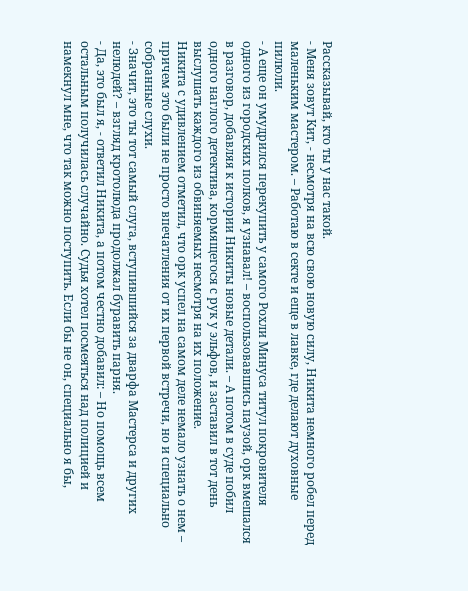Рассказывай, кто ты у нас такой.
- Меня зовут Кит, - несмотря на всю свою новую силу, Никита немного робел перед маленьким мастером. – Работаю в секте и еще в лавке, где делают духовные пилюли.
- А еще он умудрился перекупить у самого Рохли Минуса титул покровителя одного из городских полков, я узнавал! – воспользовавшись паузой, орк вмешался в разговор, добавляя к истории Никиты новые детали. – А потом в суде побил одного наглого детектива, кормящегося с рук у эльфов, и заставил в тот день выслушать каждого из обвиняемых несмотря на их положение.
Никита с удивлением отметил, что орк успел на самом деле немало узнать о нем – причем это были не просто впечатления от их первой встречи, но и специально собранные слухи.
- Значит, это ты тот самый слуга, вступившийся за дварфа Мастерса и других нелюдей? – взгляд кротолюда продолжал буравить парня.
- Да, это был я, - ответил Никита, а потом честно добавил: – Но помощь всем остальным получилась случайно. Судья хотел посмеяться над полицией и намекнул мне, что так можно поступить. Если бы не он, специально я бы,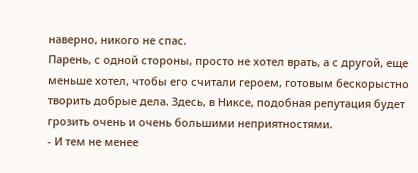наверно, никого не спас.
Парень, с одной стороны, просто не хотел врать, а с другой, еще меньше хотел, чтобы его считали героем, готовым бескорыстно творить добрые дела. Здесь, в Никсе, подобная репутация будет грозить очень и очень большими неприятностями.
- И тем не менее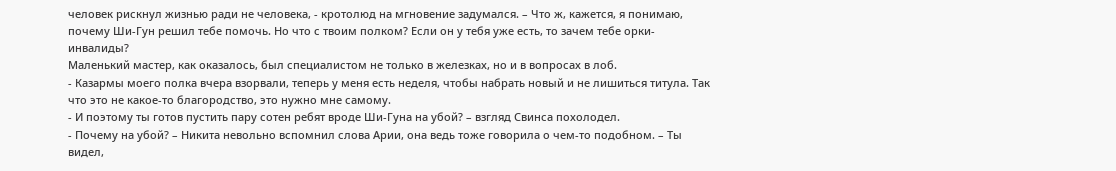человек рискнул жизнью ради не человека, - кротолюд на мгновение задумался. – Что ж, кажется, я понимаю, почему Ши-Гун решил тебе помочь. Но что с твоим полком? Если он у тебя уже есть, то зачем тебе орки-инвалиды?
Маленький мастер, как оказалось, был специалистом не только в железках, но и в вопросах в лоб.
- Казармы моего полка вчера взорвали, теперь у меня есть неделя, чтобы набрать новый и не лишиться титула. Так что это не какое-то благородство, это нужно мне самому.
- И поэтому ты готов пустить пару сотен ребят вроде Ши-Гуна на убой? – взгляд Свинса похолодел.
- Почему на убой? – Никита невольно вспомнил слова Арии, она ведь тоже говорила о чем-то подобном. – Ты видел,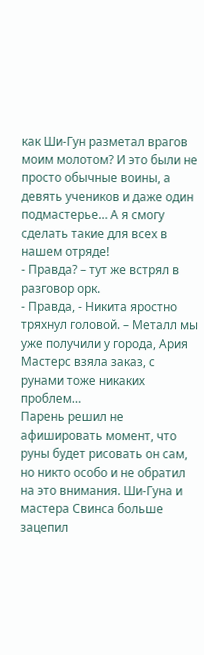как Ши-Гун разметал врагов моим молотом? И это были не просто обычные воины, а девять учеников и даже один подмастерье… А я смогу сделать такие для всех в нашем отряде!
- Правда? – тут же встрял в разговор орк.
- Правда, - Никита яростно тряхнул головой. – Металл мы уже получили у города, Ария Мастерс взяла заказ, с рунами тоже никаких проблем…
Парень решил не афишировать момент, что руны будет рисовать он сам, но никто особо и не обратил на это внимания. Ши-Гуна и мастера Свинса больше зацепил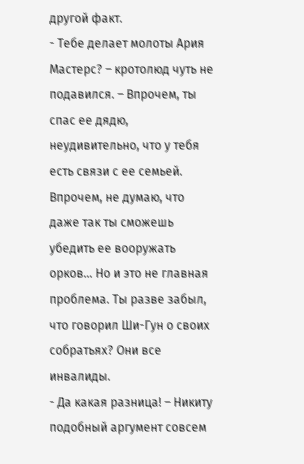другой факт.
- Тебе делает молоты Ария Мастерс? – кротолюд чуть не подавился. – Впрочем, ты спас ее дядю, неудивительно, что у тебя есть связи с ее семьей. Впрочем, не думаю, что даже так ты сможешь убедить ее вооружать орков… Но и это не главная проблема. Ты разве забыл, что говорил Ши-Гун о своих собратьях? Они все инвалиды.
- Да какая разница! – Никиту подобный аргумент совсем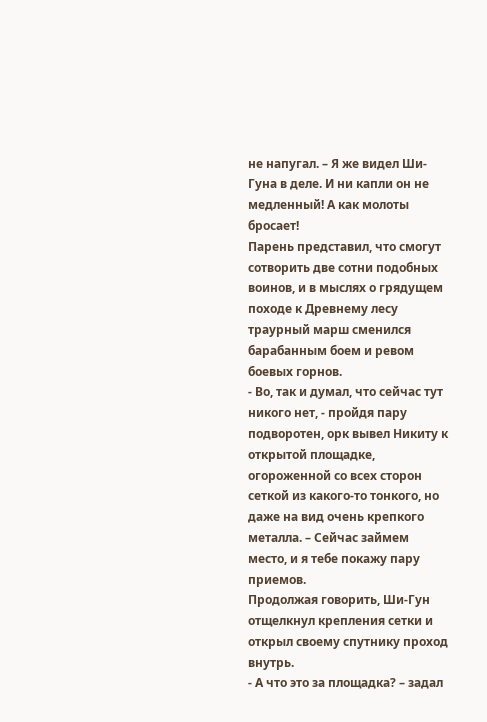не напугал. – Я же видел Ши-Гуна в деле. И ни капли он не медленный! А как молоты бросает!
Парень представил, что смогут сотворить две сотни подобных воинов, и в мыслях о грядущем походе к Древнему лесу траурный марш сменился барабанным боем и ревом боевых горнов.
- Во, так и думал, что сейчас тут никого нет, - пройдя пару подворотен, орк вывел Никиту к открытой площадке, огороженной со всех сторон сеткой из какого-то тонкого, но даже на вид очень крепкого металла. – Сейчас займем место, и я тебе покажу пару приемов.
Продолжая говорить, Ши-Гун отщелкнул крепления сетки и открыл своему спутнику проход внутрь.
- А что это за площадка? – задал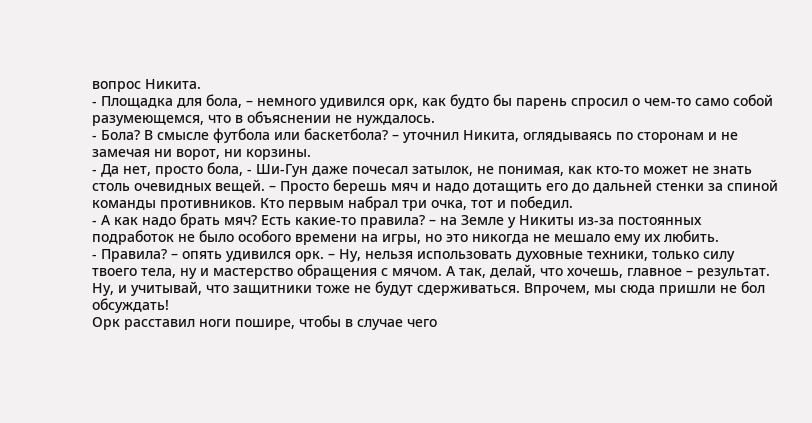вопрос Никита.
- Площадка для бола, – немного удивился орк, как будто бы парень спросил о чем-то само собой разумеющемся, что в объяснении не нуждалось.
- Бола? В смысле футбола или баскетбола? – уточнил Никита, оглядываясь по сторонам и не замечая ни ворот, ни корзины.
- Да нет, просто бола, - Ши-Гун даже почесал затылок, не понимая, как кто-то может не знать столь очевидных вещей. – Просто берешь мяч и надо дотащить его до дальней стенки за спиной команды противников. Кто первым набрал три очка, тот и победил.
- А как надо брать мяч? Есть какие-то правила? – на Земле у Никиты из-за постоянных подработок не было особого времени на игры, но это никогда не мешало ему их любить.
- Правила? – опять удивился орк. – Ну, нельзя использовать духовные техники, только силу твоего тела, ну и мастерство обращения с мячом. А так, делай, что хочешь, главное – результат. Ну, и учитывай, что защитники тоже не будут сдерживаться. Впрочем, мы сюда пришли не бол обсуждать!
Орк расставил ноги пошире, чтобы в случае чего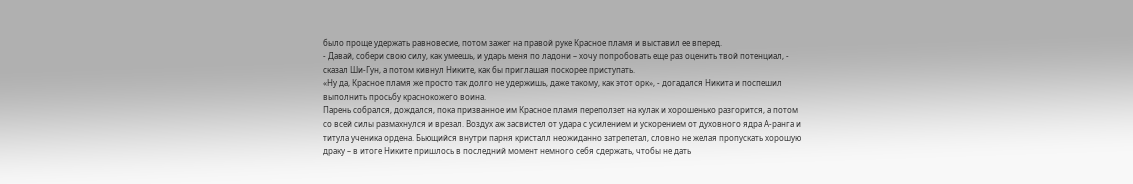было проще удержать равновесие, потом зажег на правой руке Красное пламя и выставил ее вперед.
- Давай, собери свою силу, как умеешь, и ударь меня по ладони – хочу попробовать еще раз оценить твой потенциал, - сказал Ши-Гун, а потом кивнул Никите, как бы приглашая поскорее приступать.
«Ну да, Красное пламя же просто так долго не удержишь, даже такому, как этот орк», - догадался Никита и поспешил выполнить просьбу краснокожего воина.
Парень собрался, дождался, пока призванное им Красное пламя переползет на кулак и хорошенько разгорится, а потом со всей силы размахнулся и врезал. Воздух аж засвистел от удара с усилением и ускорением от духовного ядра А-ранга и титула ученика ордена. Бьющийся внутри парня кристалл неожиданно затрепетал, словно не желая пропускать хорошую драку – в итоге Никите пришлось в последний момент немного себя сдержать, чтобы не дать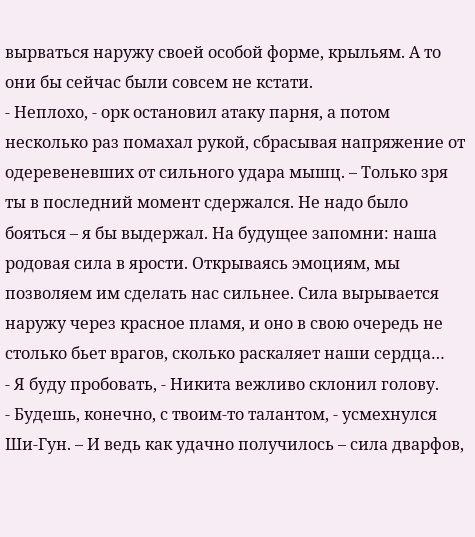вырваться наружу своей особой форме, крыльям. А то они бы сейчас были совсем не кстати.
- Неплохо, - орк остановил атаку парня, а потом несколько раз помахал рукой, сбрасывая напряжение от одеревеневших от сильного удара мышц. – Только зря ты в последний момент сдержался. Не надо было бояться – я бы выдержал. На будущее запомни: наша родовая сила в ярости. Открываясь эмоциям, мы позволяем им сделать нас сильнее. Сила вырывается наружу через красное пламя, и оно в свою очередь не столько бьет врагов, сколько раскаляет наши сердца…
- Я буду пробовать, - Никита вежливо склонил голову.
- Будешь, конечно, с твоим-то талантом, - усмехнулся Ши-Гун. – И ведь как удачно получилось – сила дварфов,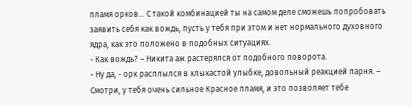пламя орков… С такой комбинацией ты на самом деле сможешь попробовать заявить себя как вождь, пусть у тебя при этом и нет нормального духовного ядра, как это положено в подобных ситуациях.
- Как вождь? – Никита аж растерялся от подобного поворота.
- Ну да, - орк расплылся в клыкастой улыбке, довольный реакцией парня. – Смотри, у тебя очень сильное Красное пламя, и это позволяет тебе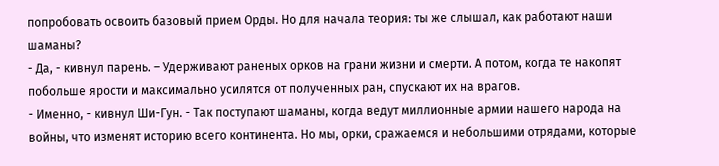попробовать освоить базовый прием Орды. Но для начала теория: ты же слышал, как работают наши шаманы?
- Да, - кивнул парень. – Удерживают раненых орков на грани жизни и смерти. А потом, когда те накопят побольше ярости и максимально усилятся от полученных ран, спускают их на врагов.
- Именно, - кивнул Ши-Гун. - Так поступают шаманы, когда ведут миллионные армии нашего народа на войны, что изменят историю всего континента. Но мы, орки, сражаемся и небольшими отрядами, которые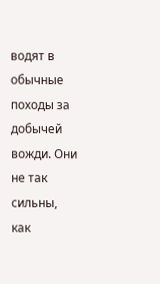водят в обычные походы за добычей вожди. Они не так сильны, как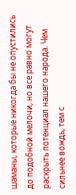шаманы, которые никогда бы не опустились до подобной мелочи, но все равно могут раскрыть потенциал нашего народа. Чем сильнее вождь, тем с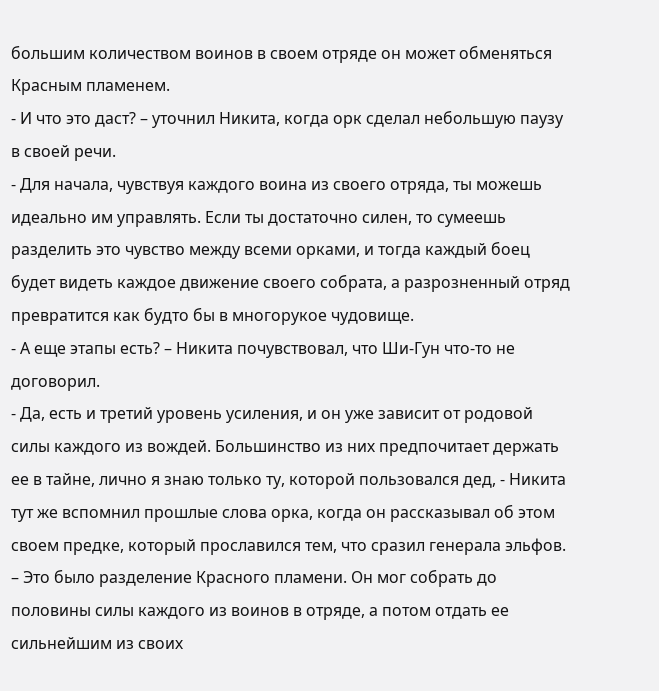большим количеством воинов в своем отряде он может обменяться Красным пламенем.
- И что это даст? – уточнил Никита, когда орк сделал небольшую паузу в своей речи.
- Для начала, чувствуя каждого воина из своего отряда, ты можешь идеально им управлять. Если ты достаточно силен, то сумеешь разделить это чувство между всеми орками, и тогда каждый боец будет видеть каждое движение своего собрата, а разрозненный отряд превратится как будто бы в многорукое чудовище.
- А еще этапы есть? – Никита почувствовал, что Ши-Гун что-то не договорил.
- Да, есть и третий уровень усиления, и он уже зависит от родовой силы каждого из вождей. Большинство из них предпочитает держать ее в тайне, лично я знаю только ту, которой пользовался дед, - Никита тут же вспомнил прошлые слова орка, когда он рассказывал об этом своем предке, который прославился тем, что сразил генерала эльфов. – Это было разделение Красного пламени. Он мог собрать до половины силы каждого из воинов в отряде, а потом отдать ее сильнейшим из своих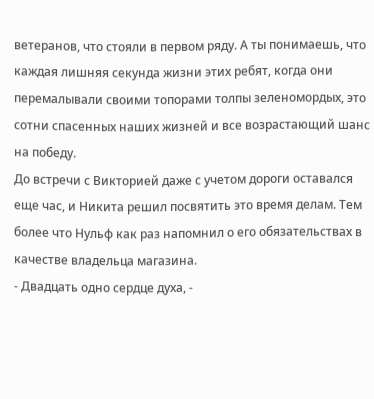ветеранов, что стояли в первом ряду. А ты понимаешь, что каждая лишняя секунда жизни этих ребят, когда они перемалывали своими топорами толпы зеленомордых, это сотни спасенных наших жизней и все возрастающий шанс на победу.
До встречи с Викторией даже с учетом дороги оставался еще час, и Никита решил посвятить это время делам. Тем более что Нульф как раз напомнил о его обязательствах в качестве владельца магазина.
- Двадцать одно сердце духа, -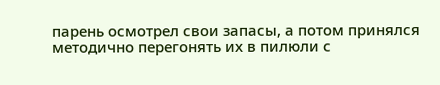парень осмотрел свои запасы, а потом принялся методично перегонять их в пилюли с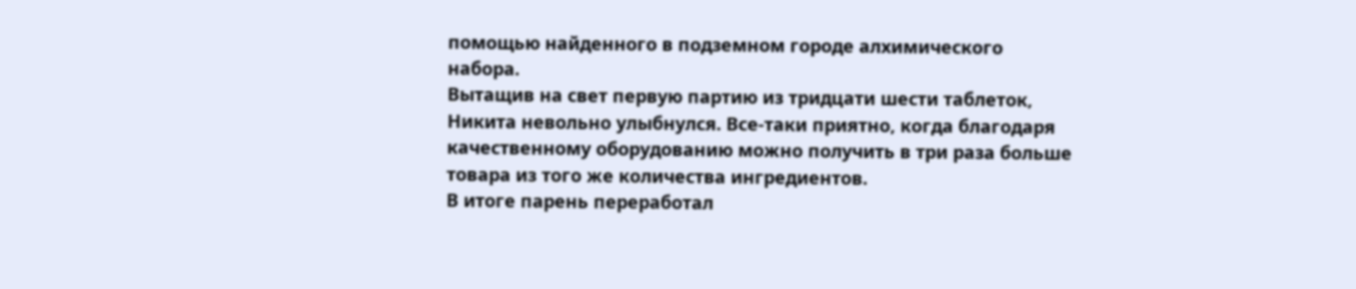помощью найденного в подземном городе алхимического набора.
Вытащив на свет первую партию из тридцати шести таблеток, Никита невольно улыбнулся. Все-таки приятно, когда благодаря качественному оборудованию можно получить в три раза больше товара из того же количества ингредиентов.
В итоге парень переработал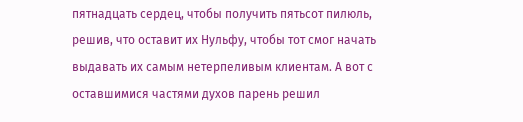пятнадцать сердец, чтобы получить пятьсот пилюль, решив, что оставит их Нульфу, чтобы тот смог начать выдавать их самым нетерпеливым клиентам. А вот с оставшимися частями духов парень решил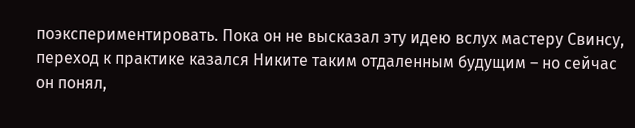поэкспериментировать. Пока он не высказал эту идею вслух мастеру Свинсу, переход к практике казался Никите таким отдаленным будущим – но сейчас он понял,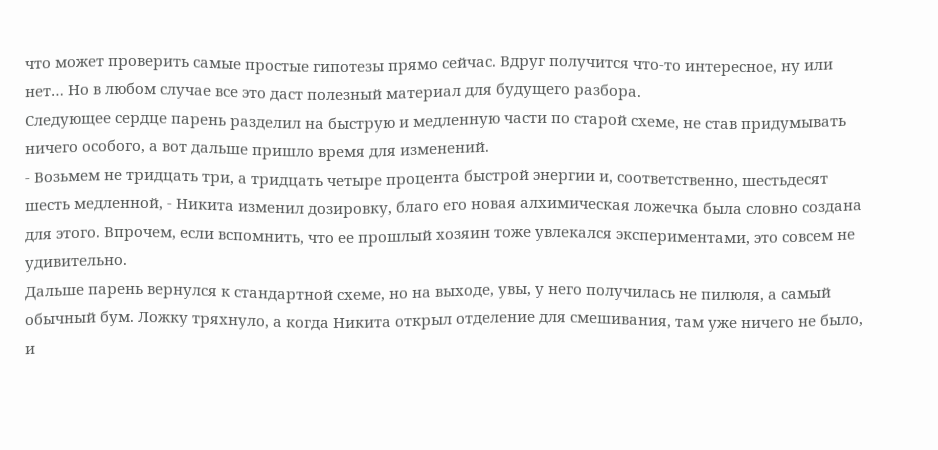что может проверить самые простые гипотезы прямо сейчас. Вдруг получится что-то интересное, ну или нет… Но в любом случае все это даст полезный материал для будущего разбора.
Следующее сердце парень разделил на быструю и медленную части по старой схеме, не став придумывать ничего особого, а вот дальше пришло время для изменений.
- Возьмем не тридцать три, а тридцать четыре процента быстрой энергии и, соответственно, шестьдесят шесть медленной, - Никита изменил дозировку, благо его новая алхимическая ложечка была словно создана для этого. Впрочем, если вспомнить, что ее прошлый хозяин тоже увлекался экспериментами, это совсем не удивительно.
Дальше парень вернулся к стандартной схеме, но на выходе, увы, у него получилась не пилюля, а самый обычный бум. Ложку тряхнуло, а когда Никита открыл отделение для смешивания, там уже ничего не было, и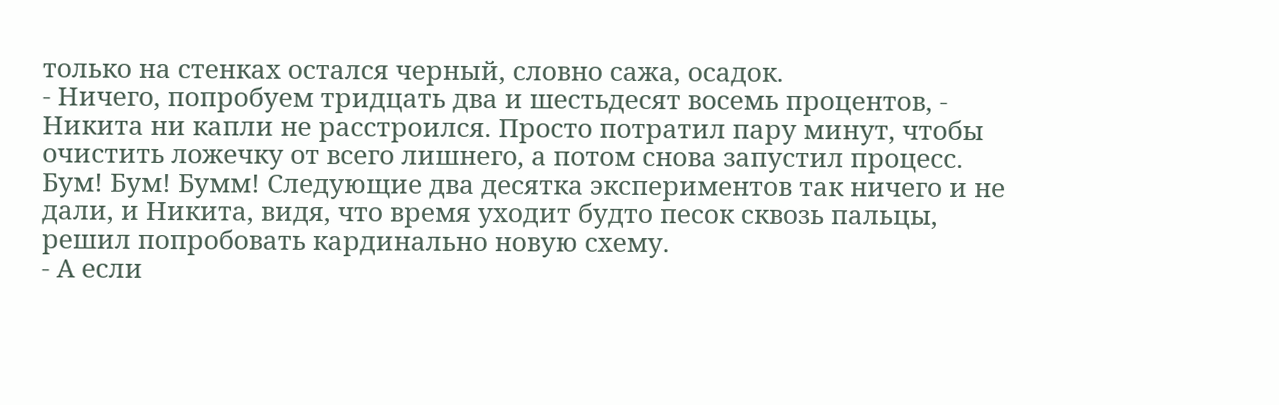только на стенках остался черный, словно сажа, осадок.
- Ничего, попробуем тридцать два и шестьдесят восемь процентов, - Никита ни капли не расстроился. Просто потратил пару минут, чтобы очистить ложечку от всего лишнего, а потом снова запустил процесс.
Бум! Бум! Бумм! Следующие два десятка экспериментов так ничего и не дали, и Никита, видя, что время уходит будто песок сквозь пальцы, решил попробовать кардинально новую схему.
- А если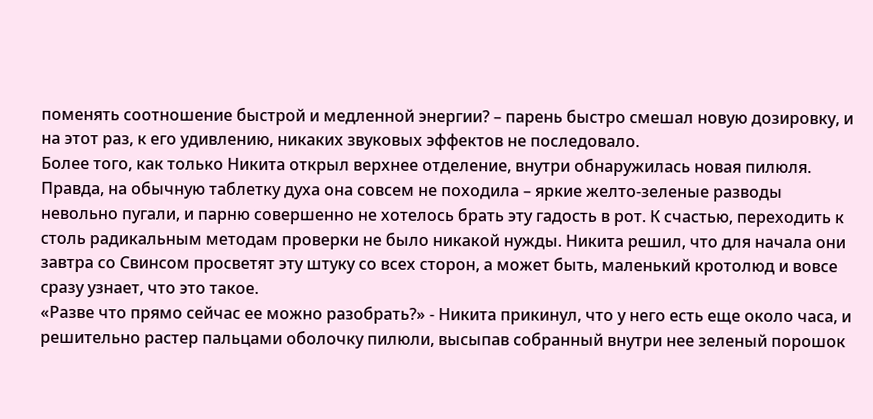поменять соотношение быстрой и медленной энергии? – парень быстро смешал новую дозировку, и на этот раз, к его удивлению, никаких звуковых эффектов не последовало.
Более того, как только Никита открыл верхнее отделение, внутри обнаружилась новая пилюля. Правда, на обычную таблетку духа она совсем не походила – яркие желто-зеленые разводы невольно пугали, и парню совершенно не хотелось брать эту гадость в рот. К счастью, переходить к столь радикальным методам проверки не было никакой нужды. Никита решил, что для начала они завтра со Свинсом просветят эту штуку со всех сторон, а может быть, маленький кротолюд и вовсе сразу узнает, что это такое.
«Разве что прямо сейчас ее можно разобрать?» - Никита прикинул, что у него есть еще около часа, и решительно растер пальцами оболочку пилюли, высыпав собранный внутри нее зеленый порошок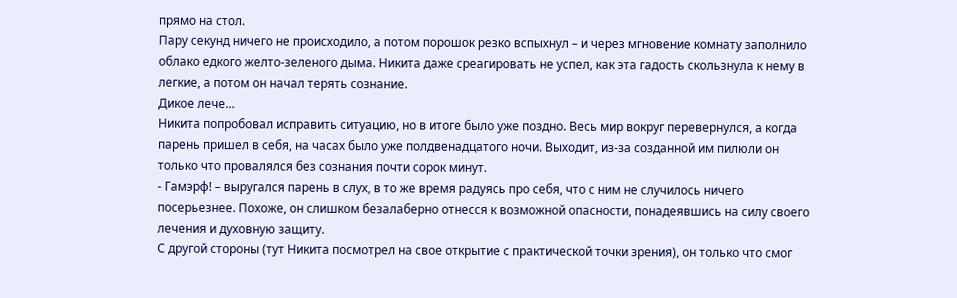прямо на стол.
Пару секунд ничего не происходило, а потом порошок резко вспыхнул – и через мгновение комнату заполнило облако едкого желто-зеленого дыма. Никита даже среагировать не успел, как эта гадость скользнула к нему в легкие, а потом он начал терять сознание.
Дикое лече…
Никита попробовал исправить ситуацию, но в итоге было уже поздно. Весь мир вокруг перевернулся, а когда парень пришел в себя, на часах было уже полдвенадцатого ночи. Выходит, из-за созданной им пилюли он только что провалялся без сознания почти сорок минут.
- Гамэрф! – выругался парень в слух, в то же время радуясь про себя, что с ним не случилось ничего посерьезнее. Похоже, он слишком безалаберно отнесся к возможной опасности, понадеявшись на силу своего лечения и духовную защиту.
С другой стороны (тут Никита посмотрел на свое открытие с практической точки зрения), он только что смог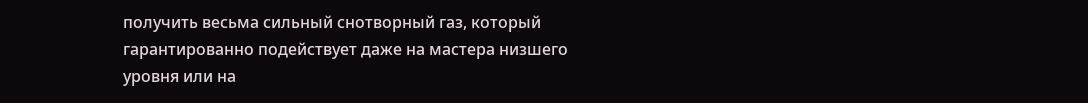получить весьма сильный снотворный газ, который гарантированно подействует даже на мастера низшего уровня или на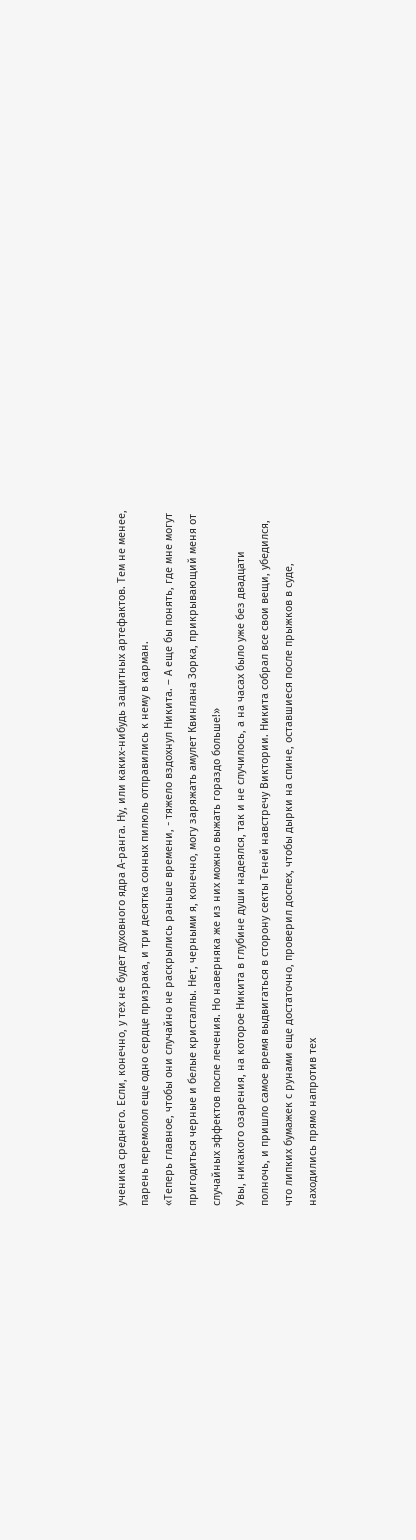ученика среднего. Если, конечно, у тех не будет духовного ядра А-ранга. Ну, или каких-нибудь защитных артефактов. Тем не менее, парень перемолол еще одно сердце призрака, и три десятка сонных пилюль отправились к нему в карман.
«Теперь главное, чтобы они случайно не раскрылись раньше времени, - тяжело вздохнул Никита. – А еще бы понять, где мне могут пригодиться черные и белые кристаллы. Нет, черными я, конечно, могу заряжать амулет Квинлана Зорка, прикрывающий меня от случайных эффектов после лечения. Но наверняка же из них можно выжать гораздо больше!»
Увы, никакого озарения, на которое Никита в глубине души надеялся, так и не случилось, а на часах было уже без двадцати полночь, и пришло самое время выдвигаться в сторону секты Теней навстречу Виктории. Никита собрал все свои вещи, убедился, что липких бумажек с рунами еще достаточно, проверил доспех, чтобы дырки на спине, оставшиеся после прыжков в суде, находились прямо напротив тех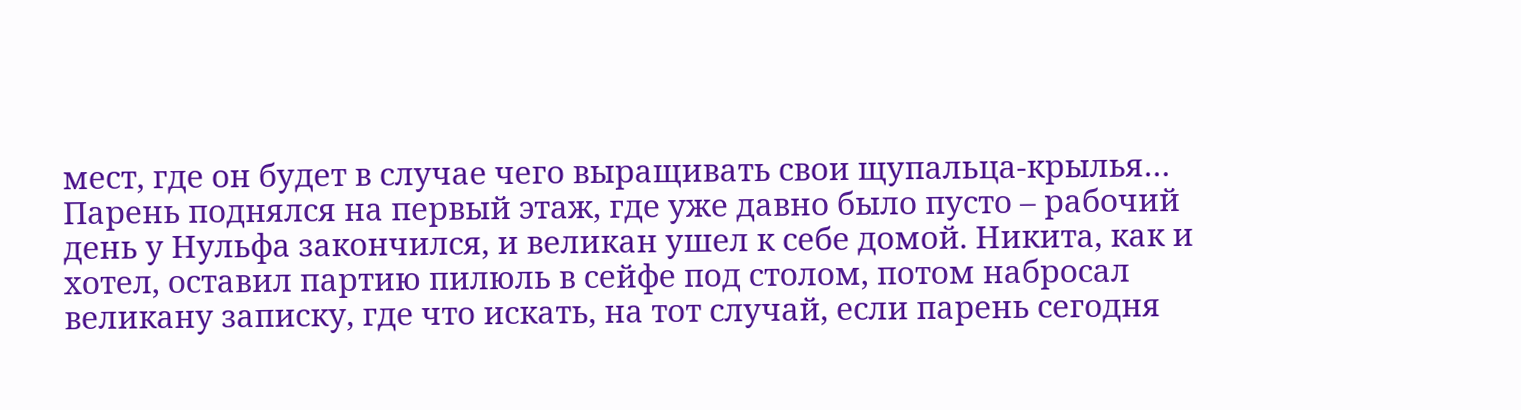мест, где он будет в случае чего выращивать свои щупальца-крылья…
Парень поднялся на первый этаж, где уже давно было пусто – рабочий день у Нульфа закончился, и великан ушел к себе домой. Никита, как и хотел, оставил партию пилюль в сейфе под столом, потом набросал великану записку, где что искать, на тот случай, если парень сегодня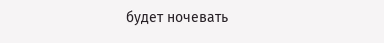будет ночевать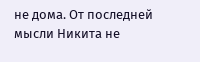не дома. От последней мысли Никита не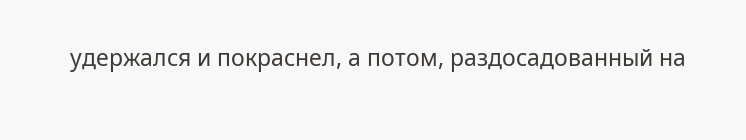удержался и покраснел, а потом, раздосадованный на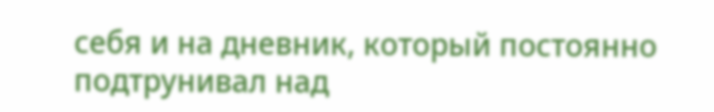себя и на дневник, который постоянно подтрунивал над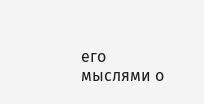его мыслями о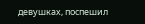девушках, поспешил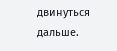двинуться дальше.